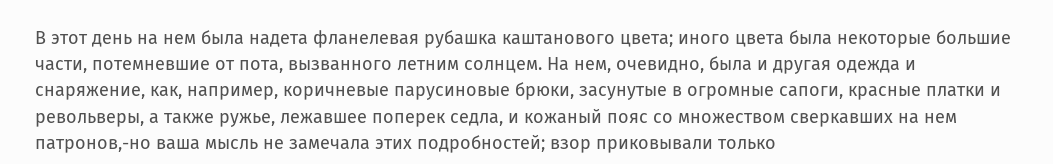В этот день на нем была надета фланелевая рубашка каштанового цвета; иного цвета была некоторые большие части, потемневшие от пота, вызванного летним солнцем. На нем, очевидно, была и другая одежда и снаряжение, как, например, коричневые парусиновые брюки, засунутые в огромные сапоги, красные платки и револьверы, а также ружье, лежавшее поперек седла, и кожаный пояс со множеством сверкавших на нем патронов,-но ваша мысль не замечала этих подробностей; взор приковывали только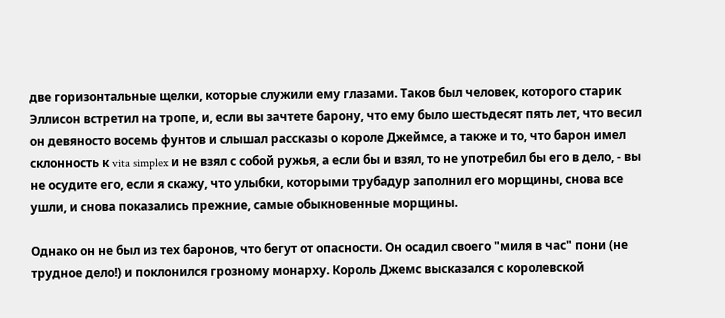две горизонтальные щелки, которые служили ему глазами. Таков был человек, которого старик Эллисон встретил на тропе, и, если вы зачтете барону, что ему было шестьдесят пять лет, что весил он девяносто восемь фунтов и слышал рассказы о короле Джеймсе, а также и то, что барон имел склонность к vita simplex и не взял с собой ружья, а если бы и взял, то не употребил бы его в дело, - вы не осудите его, если я скажу, что улыбки, которыми трубадур заполнил его морщины, снова все ушли, и снова показались прежние, самые обыкновенные морщины.

Однако он не был из тех баронов, что бегут от опасности. Он осадил своего "миля в час" пони (не трудное дело!) и поклонился грозному монарху. Король Джемс высказался с королевской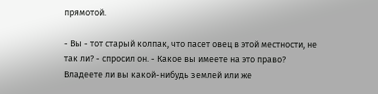прямотой.

- Вы - тот старый колпак, что пасет овец в этой местности, не так ли? - спросил он. - Какое вы имеете на это право? Владеете ли вы какой-нибудь землей или же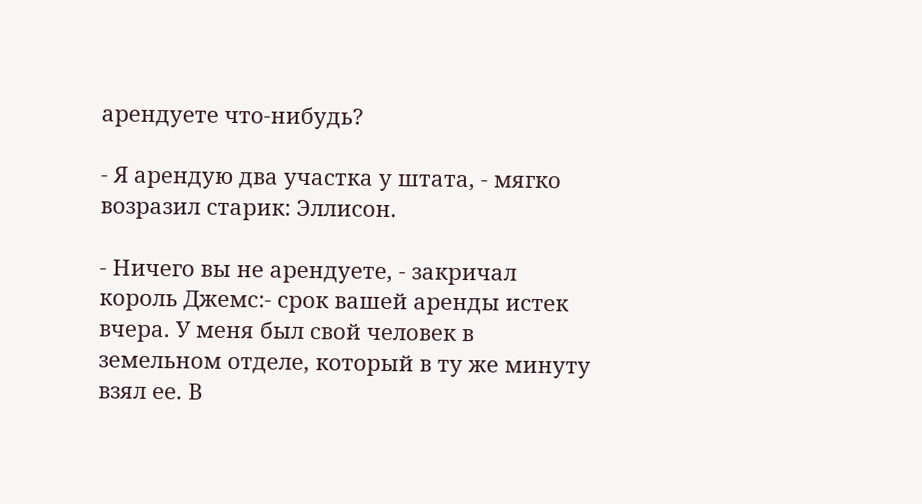арендуете что-нибудь?

- Я арендую два участка у штата, - мягко возразил старик: Эллисон.

- Ничего вы не арендуете, - закричал король Джемс:- срок вашей аренды истек вчера. У меня был свой человек в земельном отделе, который в ту же минуту взял ее. В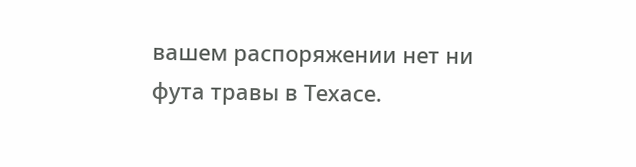вашем распоряжении нет ни фута травы в Техасе.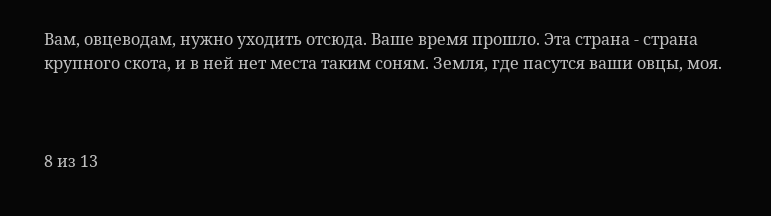Вам, овцеводам, нужно уходить отсюда. Ваше время прошло. Эта страна - страна крупного скота, и в ней нет места таким соням. Земля, где пасутся ваши овцы, моя.



8 из 13